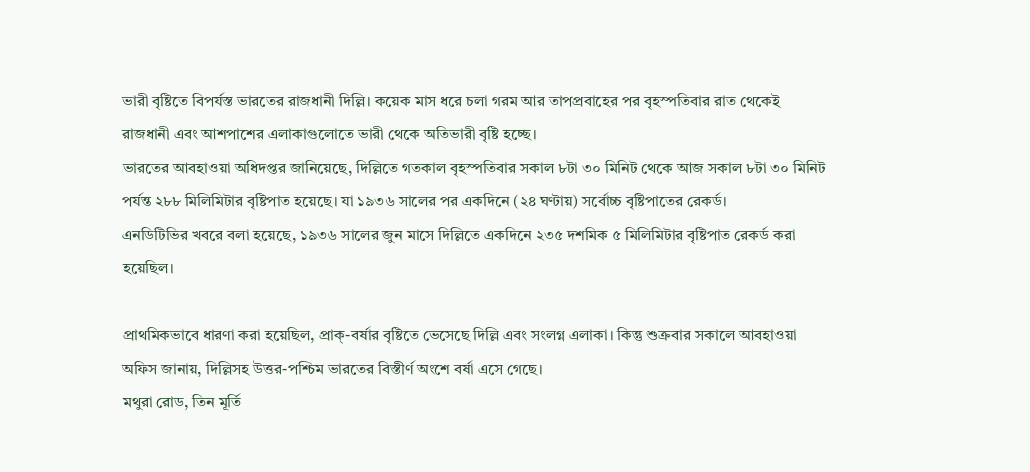ভারী বৃষ্টিতে বিপর্যস্ত ভারতের রাজধানী দিল্লি। কয়েক মাস ধরে চলা গরম আর তাপপ্রবাহের পর বৃহস্পতিবার রাত থেকেই রাজধানী এবং আশপাশের এলাকাগুলোতে ভারী থেকে অতিভারী বৃষ্টি হচ্ছে।
ভারতের আবহাওয়া অধিদপ্তর জানিয়েছে, দিল্লিতে গতকাল বৃহস্পতিবার সকাল ৮টা ৩০ মিনিট থেকে আজ সকাল ৮টা ৩০ মিনিট পর্যন্ত ২৮৮ মিলিমিটার বৃষ্টিপাত হয়েছে। যা ১৯৩৬ সালের পর একদিনে (২৪ ঘণ্টায়) সর্বোচ্চ বৃষ্টিপাতের রেকর্ড।
এনডিটিভির খবরে বলা হয়েছে, ১৯৩৬ সালের জুন মাসে দিল্লিতে একদিনে ২৩৫ দশমিক ৫ মিলিমিটার বৃষ্টিপাত রেকর্ড করা হয়েছিল।

প্রাথমিকভাবে ধারণা করা হয়েছিল, প্রাক্-বর্ষার বৃষ্টিতে ভেসেছে দিল্লি এবং সংলগ্ন এলাকা। কিন্তু শুক্রবার সকালে আবহাওয়া অফিস জানায়, দিল্লিসহ উত্তর-পশ্চিম ভারতের বিস্তীর্ণ অংশে বর্ষা এসে গেছে।
মথুরা রোড, তিন মূর্তি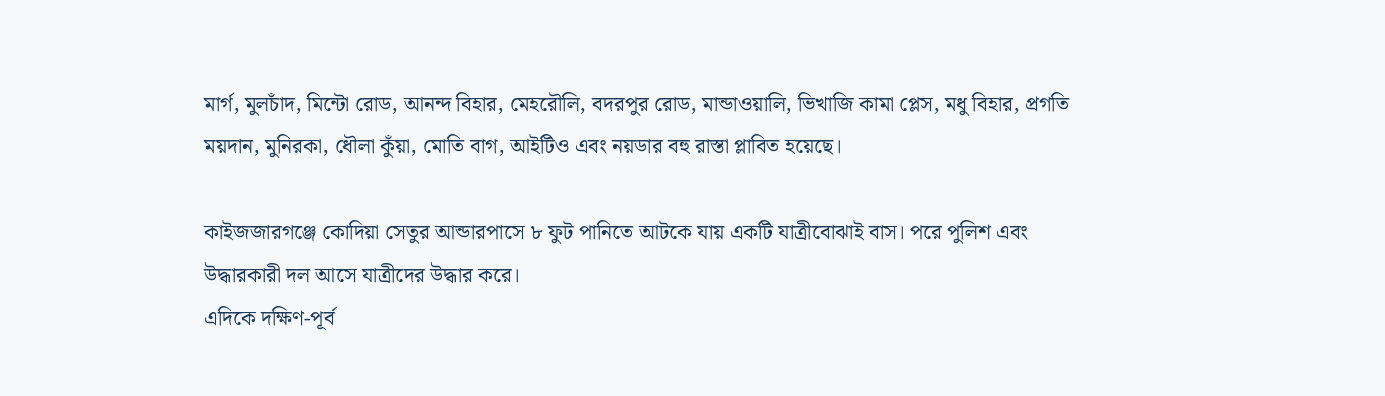মার্গ, মুলচাঁদ, মিন্টো রোড, আনন্দ বিহার, মেহরৌলি, বদরপুর রোড, মান্ডাওয়ালি, ভিখাজি কামা প্লেস, মধু বিহার, প্রগতি ময়দান, মুনিরকা, ধৌলা কুঁয়া, মোতি বাগ, আইটিও এবং নয়ডার বহু রাস্তা প্লাবিত হয়েছে।

কাইজজারগঞ্জে কোদিয়া সেতুর আন্ডারপাসে ৮ ফুট পানিতে আটকে যায় একটি যাত্রীবোঝাই বাস। পরে পুলিশ এবং উদ্ধারকারী দল আসে যাত্রীদের উদ্ধার করে।
এদিকে দক্ষিণ-পূর্ব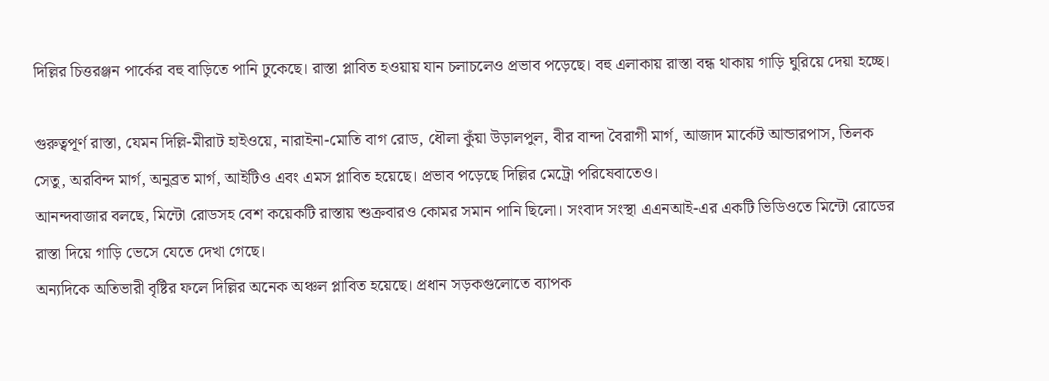দিল্লির চিত্তরঞ্জন পার্কের বহু বাড়িতে পানি ঢুকেছে। রাস্তা প্লাবিত হওয়ায় যান চলাচলেও প্রভাব পড়েছে। বহু এলাকায় রাস্তা বন্ধ থাকায় গাড়ি ঘুরিয়ে দেয়া হচ্ছে।

গুরুত্বপূর্ণ রাস্তা, যেমন দিল্লি-মীরাট হাইওয়ে, নারাইনা-মোতি বাগ রোড, ধৌলা কুঁয়া উড়ালপুল, বীর বান্দা বৈরাগী মার্গ, আজাদ মার্কেট আন্ডারপাস, তিলক সেতু, অরবিন্দ মার্গ, অনুব্রত মার্গ, আইটিও এবং এমস প্লাবিত হয়েছে। প্রভাব পড়েছে দিল্লির মেট্রো পরিষেবাতেও।
আনন্দবাজার বলছে, মিন্টো রোডসহ বেশ কয়েকটি রাস্তায় শুক্রবারও কোমর সমান পানি ছিলো। সংবাদ সংস্থা এএনআই-এর একটি ভিডিওতে মিন্টো রোডের রাস্তা দিয়ে গাড়ি ভেসে যেতে দেখা গেছে।
অন্যদিকে অতিভারী বৃষ্টির ফলে দিল্লির অনেক অঞ্চল প্লাবিত হয়েছে। প্রধান সড়কগুলোতে ব্যাপক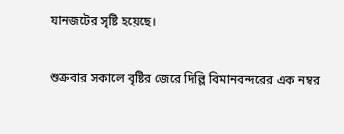যানজটের সৃষ্টি হয়েছে।

শুক্রবার সকালে বৃষ্টির জেরে দিল্লি বিমানবন্দরের এক নম্বর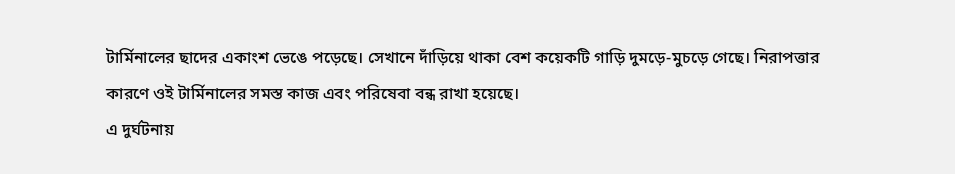টার্মিনালের ছাদের একাংশ ভেঙে পড়েছে। সেখানে দাঁড়িয়ে থাকা বেশ কয়েকটি গাড়ি দুমড়ে-মুচড়ে গেছে। নিরাপত্তার কারণে ওই টার্মিনালের সমস্ত কাজ এবং পরিষেবা বন্ধ রাখা হয়েছে।
এ দুর্ঘটনায়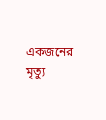একজনের মৃত্যু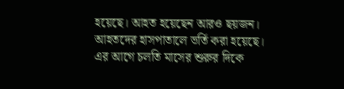হয়েছে। আহত হয়েছেন আরও ছয়জন। আহতদের হাসপাতালে ভর্তি করা হয়েছে।
এর আগে চলতি মাসের শুরুর দিকে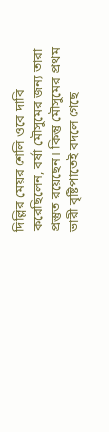দিল্লির মেয়র শেলি ওবে দাবি করেছিলেন, বর্ষা মৌসুমের জন্য তারা প্রস্তুত রয়েছেন। কিন্তু মৌসুমের প্রথম ভারী বৃষ্টিপাতেই বদলে গেছে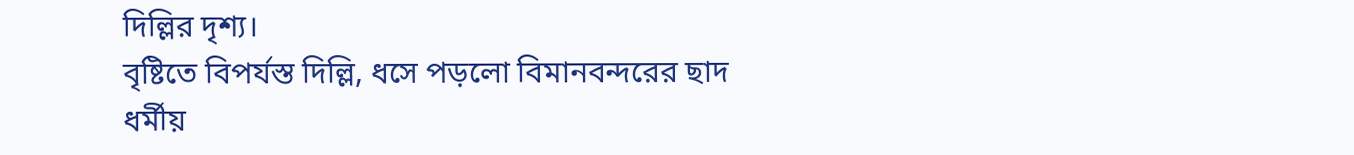দিল্লির দৃশ্য।
বৃষ্টিতে বিপর্যস্ত দিল্লি, ধসে পড়লো বিমানবন্দরের ছাদ
ধর্মীয়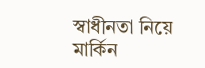স্বাধীনতা নিয়ে মার্কিন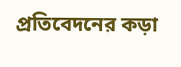প্রতিবেদনের কড়া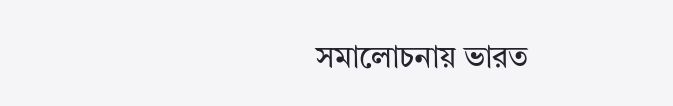সমালোচনায় ভারত